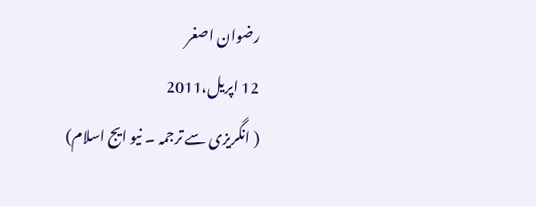رضوان اصغر
12 اپریل،2011
( انگریزی سے ترجمہ ۔ نیو ایج اسلام)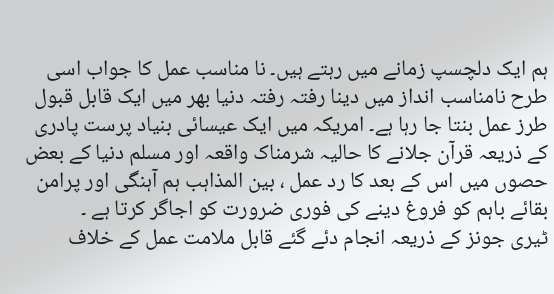ہم ایک دلچسپ زمانے میں رہتے ہیں۔ نا مناسب عمل کا جواب اسی طرح نامناسب انداز میں دینا رفتہ رفتہ دنیا بھر میں ایک قابل قبول طرز عمل بنتا جا رہا ہے۔ امریکہ میں ایک عیسائی بنیاد پرست پادری کے ذریعہ قرآن جلانے کا حالیہ شرمناک واقعہ اور مسلم دنیا کے بعض حصوں میں اس کے بعد کا رد عمل ، بین المذاہب ہم آہنگی اور پرامن بقائے باہم کو فروغ دینے کی فوری ضرورت کو اجاگر کرتا ہے ۔
ٹیری جونز کے ذریعہ انجام دئے گئے قابل ملامت عمل کے خلاف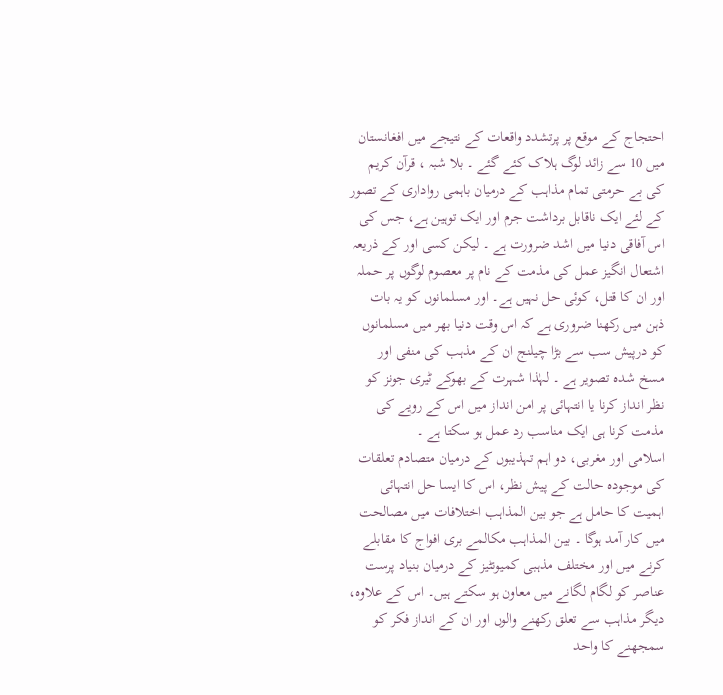احتجاج کے موقع پر پرتشدد واقعات کے نتیجے میں افغانستان میں 10 سے زائد لوگ ہلاک کئے گئے ۔ بلا شبہ ، قرآن کریم کی بے حرمتی تمام مذاہب کے درمیان باہمی رواداری کے تصور کے لئے ایک ناقابل برداشت جرم اور ایک توہین ہے، جس کی اس آفاقی دنیا میں اشد ضرورت ہے ۔ لیکن کسی اور کے ذریعہ اشتعال انگیز عمل کی مذمت کے نام پر معصوم لوگوں پر حملہ اور ان کا قتل، کوئی حل نہیں ہے۔ اور مسلمانوں کو یہ بات ذہن میں رکھنا ضروری ہے کہ اس وقت دنیا بھر میں مسلمانوں کو درپیش سب سے بڑا چیلنج ان کے مذہب کی منفی اور مسخ شدہ تصویر ہے ۔ لہٰذا شہرت کے بھوکے ٹیری جونز کو نظر انداز کرنا یا انتہائی پر امن انداز میں اس کے رویے کی مذمت کرنا ہی ایک مناسب رد عمل ہو سکتا ہے ۔
اسلامی اور مغربی، دو اہم تہذیبوں کے درمیان متصادم تعلقات کی موجودہ حالت کے پیش نظر، اس کا ایسا حل انتہائی اہمیت کا حامل ہے جو بین المذاہب اختلافات میں مصالحت میں کار آمد ہوگا ۔ بین المذاہب مکالمے بری افواج کا مقابلے کرنے میں اور مختلف مذہبی کمیونٹیز کے درمیان بنیاد پرست عناصر کو لگام لگانے میں معاون ہو سکتے ہیں۔ اس کے علاوہ، دیگر مذاہب سے تعلق رکھنے والوں اور ان کے انداز فکر کو سمجھنے کا واحد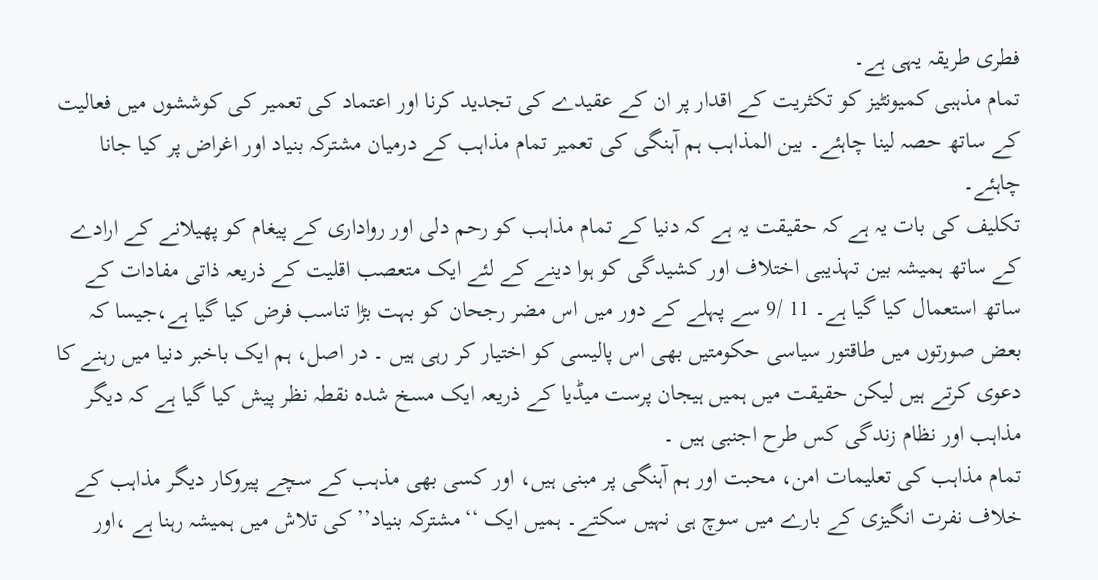فطری طریقہ یہی ہے۔
تمام مذہبی کمیونٹیز کو تکثریت کے اقدار پر ان کے عقیدے کی تجدید کرنا اور اعتماد کی تعمیر کی کوششوں میں فعالیت کے ساتھ حصہ لینا چاہئے۔ بین المذاہب ہم آہنگی کی تعمیر تمام مذاہب کے درمیان مشترکہ بنیاد اور اغراض پر کیا جانا چاہئے۔
تکلیف کی بات یہ ہے کہ حقیقت یہ ہے کہ دنیا کے تمام مذاہب کو رحم دلی اور رواداری کے پیغام کو پھیلانے کے ارادے کے ساتھ ہمیشہ بین تہذیبی اختلاف اور کشیدگی کو ہوا دینے کے لئے ایک متعصب اقلیت کے ذریعہ ذاتی مفادات کے ساتھ استعمال کیا گیا ہے۔ 11 /9 سے پہلے کے دور میں اس مضر رجحان کو بہت بڑا تناسب فرض کیا گیا ہے،جیسا کہ بعض صورتوں میں طاقتور سیاسی حکومتیں بھی اس پالیسی کو اختیار کر رہی ہیں ۔ در اصل، ہم ایک باخبر دنیا میں رہنے کا دعوی کرتے ہیں لیکن حقیقت میں ہمیں ہیجان پرست میڈیا کے ذریعہ ایک مسخ شدہ نقطہ نظر پیش کیا گیا ہے کہ دیگر مذاہب اور نظام زندگی کس طرح اجنبی ہیں ۔
تمام مذاہب کی تعلیمات امن، محبت اور ہم آہنگی پر مبنی ہیں، اور کسی بھی مذہب کے سچے پیروکار دیگر مذاہب کے خلاف نفرت انگیزی کے بارے میں سوچ ہی نہیں سکتے۔ ہمیں ایک ‘‘مشترکہ بنیاد’’ کی تلاش میں ہمیشہ رہنا ہے ،اور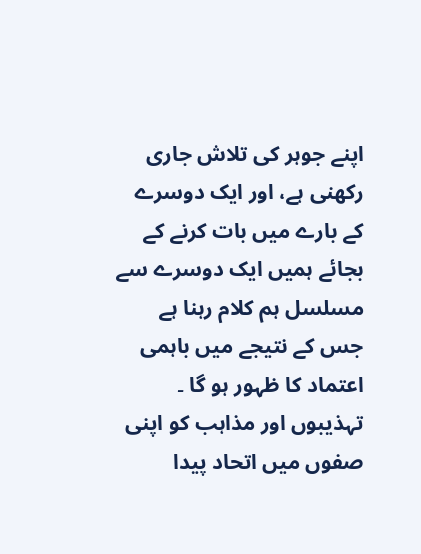اپنے جوہر کی تلاش جاری رکھنی ہے، اور ایک دوسرے کے بارے میں بات کرنے کے بجائے ہمیں ایک دوسرے سے مسلسل ہم کلام رہنا ہے جس کے نتیجے میں باہمی اعتماد کا ظہور ہو گا ۔ تہذیبوں اور مذاہب کو اپنی صفوں میں اتحاد پیدا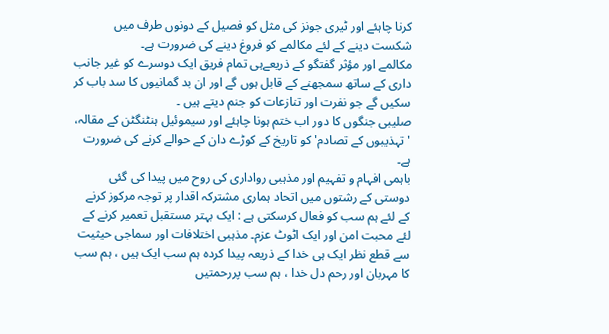کرنا چاہئے اور ٹیری جونز کی مثل کو فصیل کے دونوں طرف میں شکست دینے کے لئے مکالمے کو فروغ دینے کی ضرورت ہے۔
مکالمے اور مؤثر گفتگو کے ذریعےہی تمام فریق ایک دوسرے کو غیر جانب داری کے ساتھ سمجھنے کے قابل ہوں گے اور ان بد گمانیوں کا سد باب کر سکیں گے جو نفرت اور تنازعات کو جنم دیتے ہیں ۔
صلیبی جنگوں کا دور اب ختم ہونا چاہئے اور سیموئیل ہنٹنگٹن کے مقالہ، 'تہذیبوں کے تصادم' کو تاریخ کے کوڑے دان کے حوالے کرنے کی ضرورت ہے۔
باہمی افہام و تفہیم اور مذہبی رواداری کی روح میں پیدا کی گئی دوستی کے رشتوں میں اتحاد ہماری مشترکہ اقدار پر توجہ مرکوز کرنے کے لئے ہم سب کو فعال کرسکتی ہے : ایک بہتر مستقبل تعمیر کرنے کے لئے محبت امن اور ایک اٹوٹ عزم۔ مذہبی اختلافات اور سماجی حیثیت سے قطع نظر ایک ہی خدا کے ذریعہ پیدا کردہ ہم سب ایک ہیں ، ہم سب کا مہربان اور رحم دل خدا ، ہم سب پررحمتیں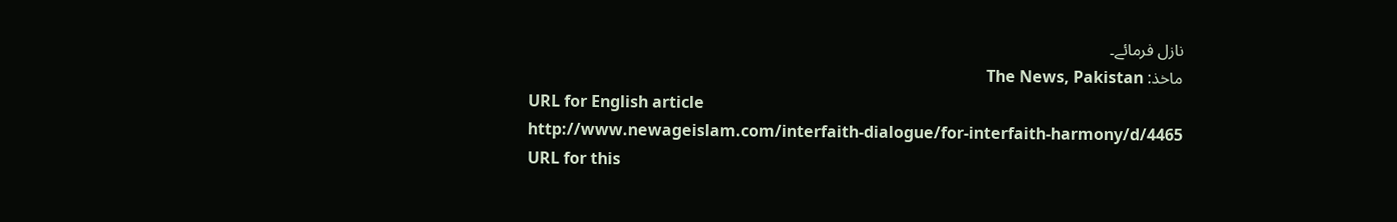نازل فرمائے۔
ماخذ: The News, Pakistan
URL for English article
http://www.newageislam.com/interfaith-dialogue/for-interfaith-harmony/d/4465
URL for this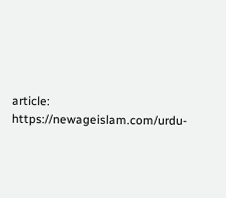article:
https://newageislam.com/urdu-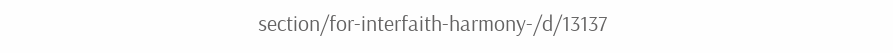section/for-interfaith-harmony-/d/13137